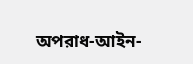অপরাধ-আইন-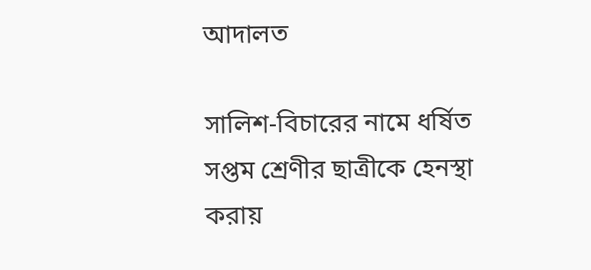আদালত

সালিশ-বিচারের নামে ধর্ষিত সপ্তম শ্রেণীর ছাত্রীকে হেনস্থা করায়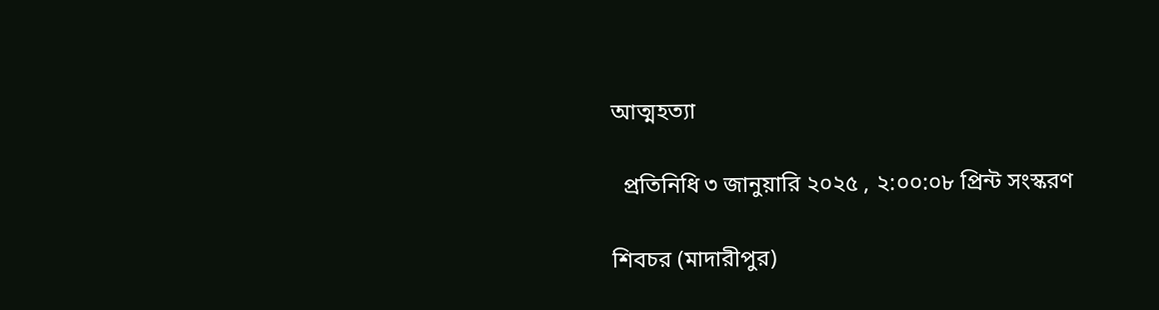আত্মহত্যা

  প্রতিনিধি ৩ জানুয়ারি ২০২৫ , ২:০০:০৮ প্রিন্ট সংস্করণ

শিবচর (মাদারীপুর)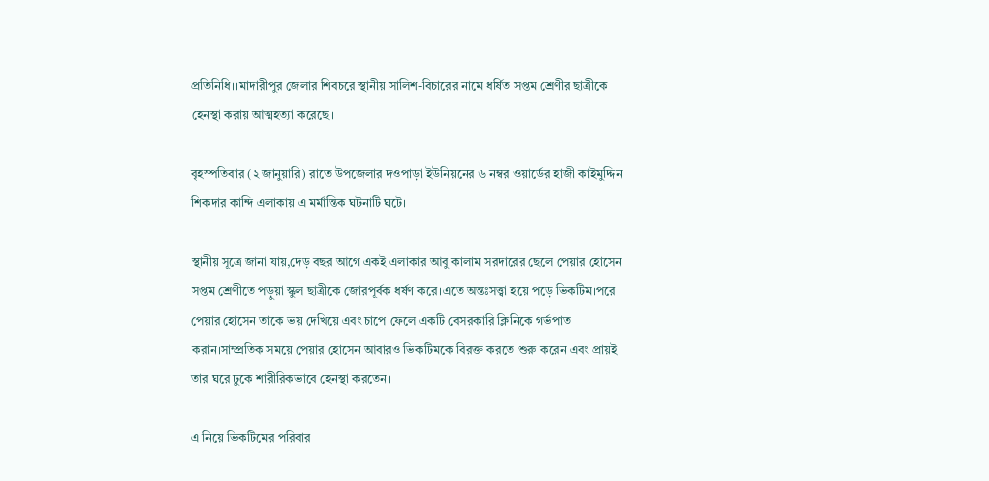প্রতিনিধি।।মাদারীপুর জেলার শিবচরে স্থানীয় সালিশ-বিচারের নামে ধর্ষিত সপ্তম শ্রেণীর ছাত্রীকে হেনস্থা করায় আত্মহত্যা করেছে।

বৃহস্পতিবার (২ জানুয়ারি) রাতে উপজেলার দওপাড়া ইউনিয়নের ৬ নম্বর ওয়ার্ডের হাজী কাইমুদ্দিন শিকদার কান্দি এলাকায় এ মর্মান্তিক ঘটনাটি ঘটে।

স্থানীয় সূত্রে জানা যায়,দেড় বছর আগে একই এলাকার আবু কালাম সরদারের ছেলে পেয়ার হোসেন সপ্তম শ্রেণীতে পড়ুয়া স্কুল ছাত্রীকে জোরপূর্বক ধর্ষণ করে।এতে অন্তঃসত্ত্বা হয়ে পড়ে ভিকটিম।পরে পেয়ার হোসেন তাকে ভয় দেখিয়ে এবং চাপে ফেলে একটি বেসরকারি ক্লিনিকে গর্ভপাত করান।সাম্প্রতিক সময়ে পেয়ার হোসেন আবারও ভিকটিমকে বিরক্ত করতে শুরু করেন এবং প্রায়ই তার ঘরে ঢুকে শারীরিকভাবে হেনস্থা করতেন।

এ নিয়ে ভিকটিমের পরিবার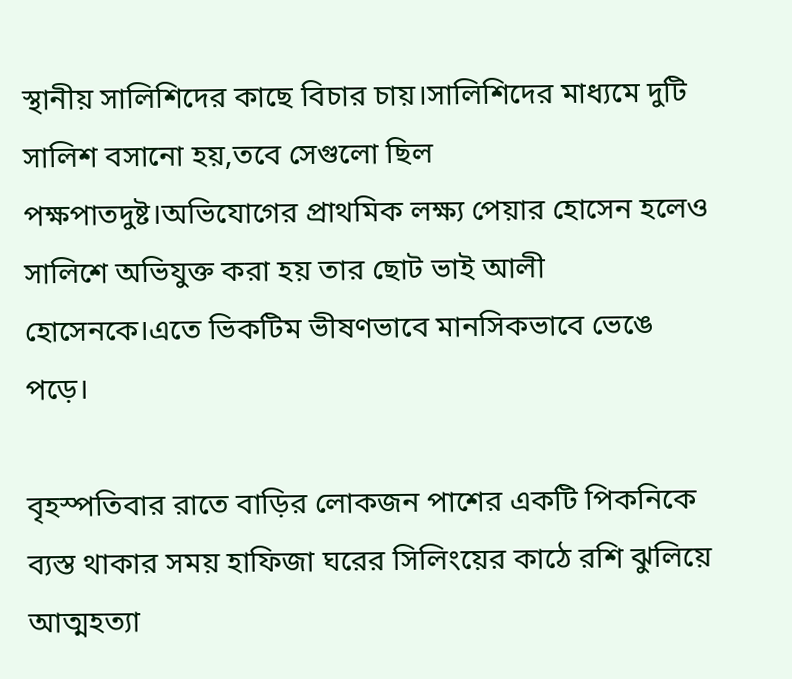স্থানীয় সালিশিদের কাছে বিচার চায়।সালিশিদের মাধ্যমে দুটি সালিশ বসানো হয়,তবে সেগুলো ছিল পক্ষপাতদুষ্ট।অভিযোগের প্রাথমিক লক্ষ্য পেয়ার হোসেন হলেও সালিশে অভিযুক্ত করা হয় তার ছোট ভাই আলী হোসেনকে।এতে ভিকটিম ভীষণভাবে মানসিকভাবে ভেঙে পড়ে।

বৃহস্পতিবার রাতে বাড়ির লোকজন পাশের একটি পিকনিকে ব্যস্ত থাকার সময় হাফিজা ঘরের সিলিংয়ের কাঠে রশি ঝুলিয়ে আত্মহত্যা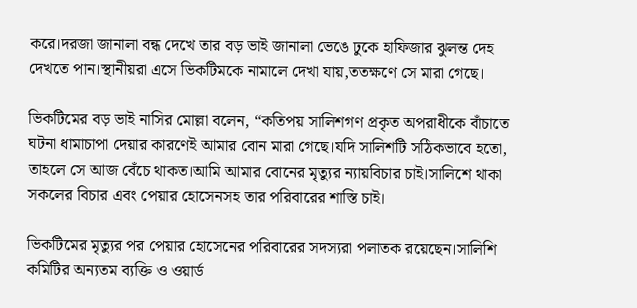করে।দরজা জানালা বন্ধ দেখে তার বড় ভাই জানালা ভেঙে ঢুকে হাফিজার ঝুলন্ত দেহ দেখতে পান।স্থানীয়রা এসে ভিকটিমকে নামালে দেখা যায়,ততক্ষণে সে মারা গেছে।

ভিকটিমের বড় ভাই নাসির মোল্লা বলেন, “কতিপয় সালিশগণ প্রকৃত অপরাধীকে বাঁচাতে ঘটনা ধামাচাপা দেয়ার কারণেই আমার বোন মারা গেছে।যদি সালিশটি সঠিকভাবে হতো, তাহলে সে আজ বেঁচে থাকত।আমি আমার বোনের মৃত্যুর ন্যায়বিচার চাই।সালিশে থাকা সকলের বিচার এবং পেয়ার হোসেনসহ তার পরিবারের শাস্তি চাই।

ভিকটিমের মৃত্যুর পর পেয়ার হোসেনের পরিবারের সদস্যরা পলাতক রয়েছেন।সালিশি কমিটির অন্যতম ব্যক্তি ও ওয়ার্ড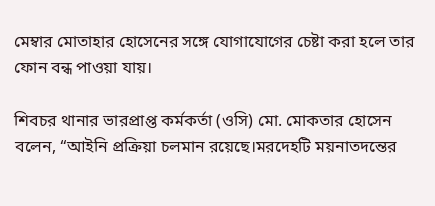মেম্বার মোতাহার হোসেনের সঙ্গে যোগাযোগের চেষ্টা করা হলে তার ফোন বন্ধ পাওয়া যায়।

শিবচর থানার ভারপ্রাপ্ত কর্মকর্তা (ওসি) মো. মোকতার হোসেন বলেন, “আইনি প্রক্রিয়া চলমান রয়েছে।মরদেহটি ময়নাতদন্তের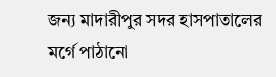জন্য মাদারীপুর সদর হাসপাতালের মর্গে পাঠানো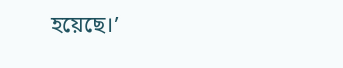হয়েছে।’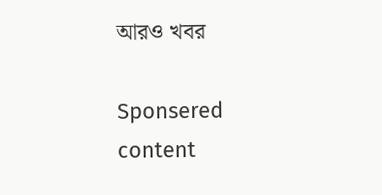আরও খবর

Sponsered content